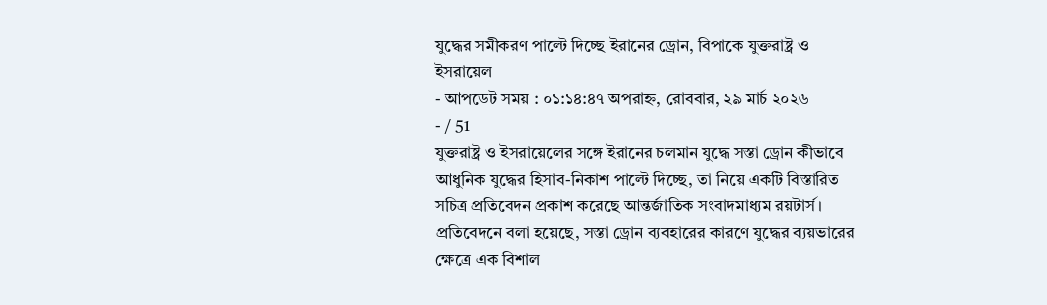যুদ্ধের সমীকরণ পাল্টে দিচ্ছে ইরানের ড্রোন, বিপাকে যুক্তরাষ্ট্র ও ইসরায়েল
- আপডেট সময় : ০১:১৪:৪৭ অপরাহ্ন, রোববার, ২৯ মার্চ ২০২৬
- / 51
যুক্তরাষ্ট্র ও ইসরায়েলের সঙ্গে ইরানের চলমান যুদ্ধে সস্তা ড্রোন কীভাবে আধুনিক যুদ্ধের হিসাব-নিকাশ পাল্টে দিচ্ছে, তা নিয়ে একটি বিস্তারিত সচিত্র প্রতিবেদন প্রকাশ করেছে আন্তর্জাতিক সংবাদমাধ্যম রয়টার্স।
প্রতিবেদনে বলা হয়েছে, সস্তা ড্রোন ব্যবহারের কারণে যুদ্ধের ব্যয়ভারের ক্ষেত্রে এক বিশাল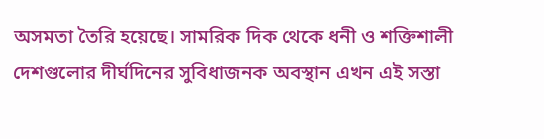অসমতা তৈরি হয়েছে। সামরিক দিক থেকে ধনী ও শক্তিশালী দেশগুলোর দীর্ঘদিনের সুবিধাজনক অবস্থান এখন এই সস্তা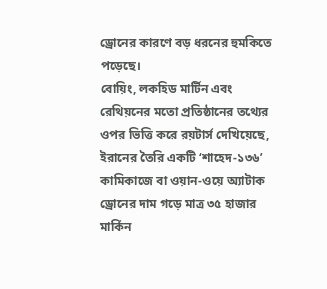ড্রোনের কারণে বড় ধরনের হুমকিতে পড়েছে।
বোয়িং, লকহিড মার্টিন এবং রেথিয়নের মতো প্রতিষ্ঠানের তথ্যের ওপর ভিত্তি করে রয়টার্স দেখিয়েছে, ইরানের তৈরি একটি ‘শাহেদ-১৩৬’ কামিকাজে বা ওয়ান-ওয়ে অ্যাটাক ড্রোনের দাম গড়ে মাত্র ৩৫ হাজার মার্কিন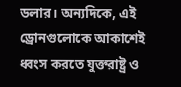ডলার। অন্যদিকে, এই ড্রোনগুলোকে আকাশেই ধ্বংস করতে যুক্তরাষ্ট্র ও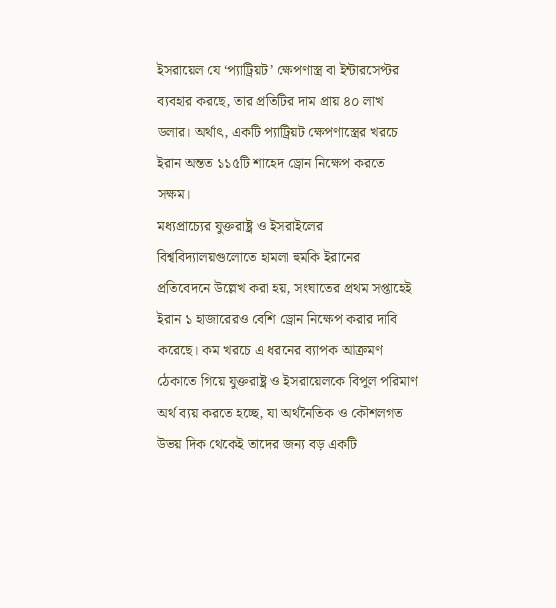ইসরায়েল যে ‘প্যাট্রিয়ট’ ক্ষেপণাস্ত্র বা ইন্টারসেপ্টর ব্যবহার করছে, তার প্রতিটির দাম প্রায় ৪০ লাখ ডলার। অর্থাৎ, একটি প্যাট্রিয়ট ক্ষেপণাস্ত্রের খরচে ইরান অন্তত ১১৫টি শাহেদ ড্রোন নিক্ষেপ করতে সক্ষম।
মধ্যপ্রাচ্যের যুক্তরাষ্ট্র ও ইসরাইলের বিশ্ববিদ্যালয়গুলোতে হামলা হুমকি ইরানের
প্রতিবেদনে উল্লেখ করা হয়, সংঘাতের প্রথম সপ্তাহেই ইরান ১ হাজারেরও বেশি ড্রোন নিক্ষেপ করার দাবি করেছে। কম খরচে এ ধরনের ব্যাপক আক্রমণ ঠেকাতে গিয়ে যুক্তরাষ্ট্র ও ইসরায়েলকে বিপুল পরিমাণ অর্থ ব্যয় করতে হচ্ছে, যা অর্থনৈতিক ও কৌশলগত উভয় দিক থেকেই তাদের জন্য বড় একটি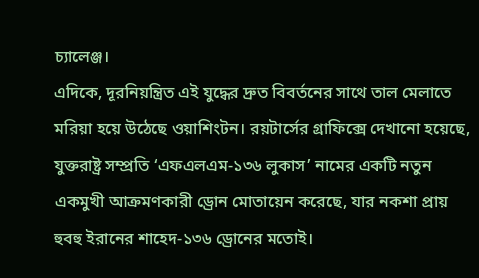চ্যালেঞ্জ।
এদিকে, দূরনিয়ন্ত্রিত এই যুদ্ধের দ্রুত বিবর্তনের সাথে তাল মেলাতে মরিয়া হয়ে উঠেছে ওয়াশিংটন। রয়টার্সের গ্রাফিক্সে দেখানো হয়েছে, যুক্তরাষ্ট্র সম্প্রতি ‘এফএলএম-১৩৬ লুকাস’ নামের একটি নতুন একমুখী আক্রমণকারী ড্রোন মোতায়েন করেছে, যার নকশা প্রায় হুবহু ইরানের শাহেদ-১৩৬ ড্রোনের মতোই।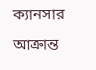ক্যানসার আক্রান্ত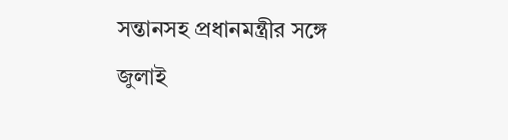সন্তানসহ প্রধানমন্ত্রীর সঙ্গে জুলাই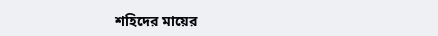শহিদের মায়ের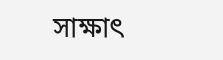সাক্ষাৎ